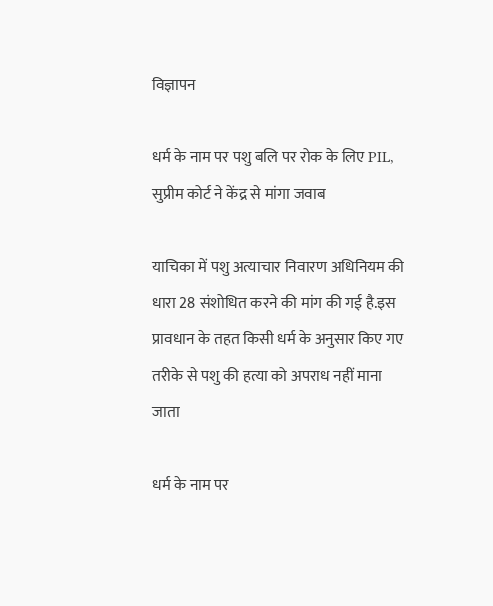विज्ञापन

धर्म के नाम पर पशु बलि पर रोक के लिए PIL, सुप्रीम कोर्ट ने केंद्र से मांगा जवाब

याचिका में पशु अत्याचार निवारण अधिनियम की धारा 28 संशोधित करने की मांग की गई है.इस प्रावधान के तहत किसी धर्म के अनुसार किए गए तरीके से पशु की हत्या को अपराध नहीं माना जाता

धर्म के नाम पर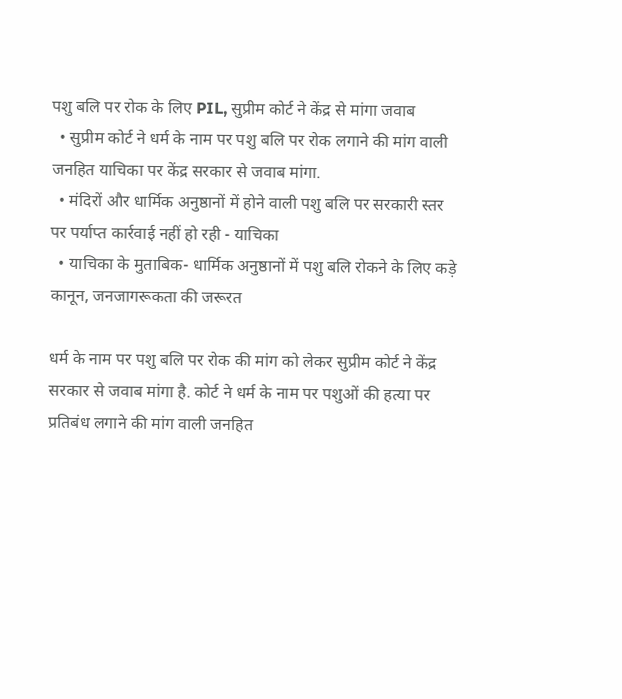पशु बलि पर रोक के लिए PIL, सुप्रीम कोर्ट ने केंद्र से मांगा जवाब
  • सुप्रीम कोर्ट ने धर्म के नाम पर पशु बलि पर रोक लगाने की मांग वाली जनहित याचिका पर केंद्र सरकार से जवाब मांगा.
  • मंदिरों और धार्मिक अनुष्ठानों में होने वाली पशु बलि पर सरकारी स्तर पर पर्याप्त कार्रवाई नहीं हो रही - याचिका
  • याचिका के मुताबिक- धार्मिक अनुष्ठानों में पशु बलि रोकने के लिए कड़े कानून, जनजागरूकता की जरूरत

धर्म के नाम पर पशु बलि पर रोक की मांग को लेकर सुप्रीम कोर्ट ने केंद्र सरकार से जवाब मांगा है. कोर्ट ने धर्म के नाम पर पशुओं की हत्या पर प्रतिबंध लगाने की मांग वाली जनहित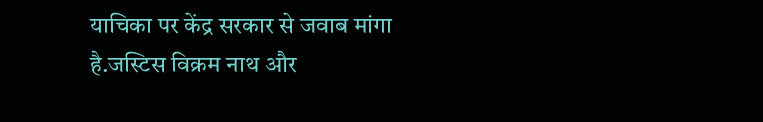याचिका पर केंद्र सरकार से जवाब मांगा है.जस्टिस विक्रम नाथ और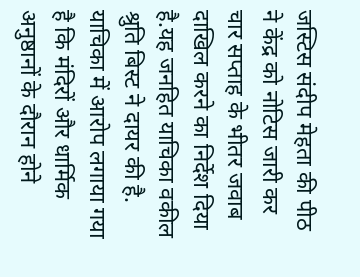जस्टिस संदीप मेहता की पीठ ने केंद्र को नोटिस जारी कर चार सप्ताह के भीतर जवाब दाखिल करने का निर्देश दिया है.यह जनहित याचिका वकील श्रुति बिस्ट ने दायर की है. याचिका में आरोप लगाया गया है कि मंदिरों और धार्मिक अनुष्ठानों के दौरान होने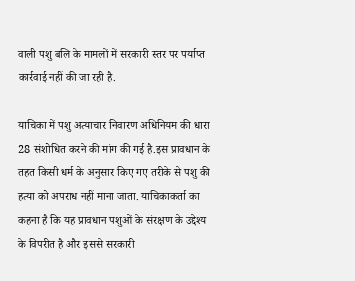वाली पशु बलि के मामलों में सरकारी स्तर पर पर्याप्त कार्रवाई नहीं की जा रही है.

याचिका में पशु अत्याचार निवारण अधिनियम की धारा 28 संशोधित करने की मांग की गई है.इस प्रावधान के तहत किसी धर्म के अनुसार किए गए तरीके से पशु की हत्या को अपराध नहीं माना जाता. याचिकाकर्ता का कहना है कि यह प्रावधान पशुओं के संरक्षण के उद्देश्य के विपरीत है और इससे सरकारी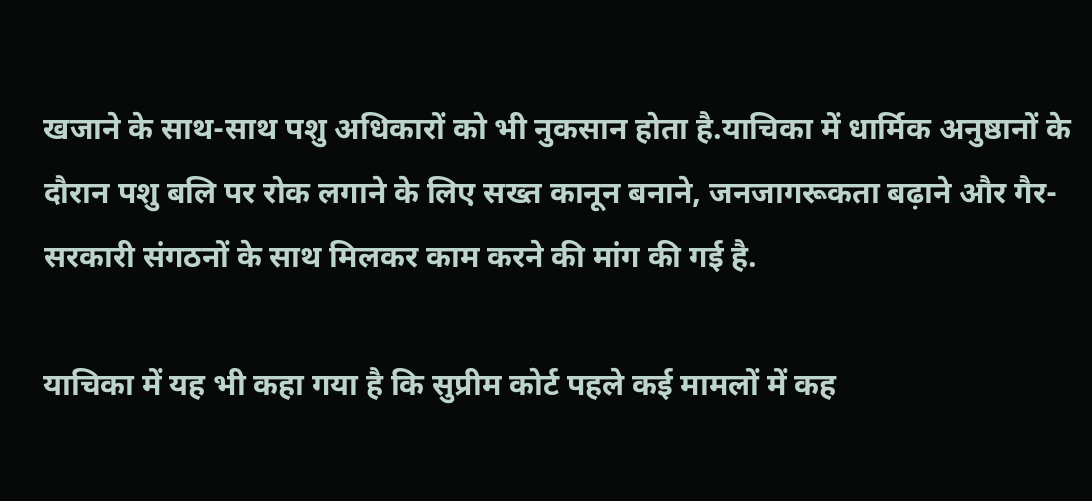खजाने के साथ-साथ पशु अधिकारों को भी नुकसान होता है.याचिका में धार्मिक अनुष्ठानों के दौरान पशु बलि पर रोक लगाने के लिए सख्त कानून बनाने, जनजागरूकता बढ़ाने और गैर-सरकारी संगठनों के साथ मिलकर काम करने की मांग की गई है.

याचिका में यह भी कहा गया है कि सुप्रीम कोर्ट पहले कई मामलों में कह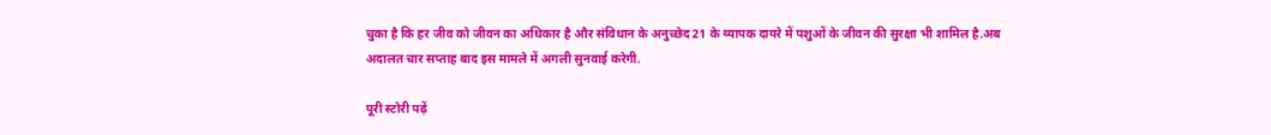चुका है कि हर जीव को जीवन का अधिकार है और संविधान के अनुच्छेद 21 के व्यापक दायरे में पशुओं के जीवन की सुरक्षा भी शामिल है.अब अदालत चार सप्ताह बाद इस मामले में अगली सुनवाई करेगी.

पूरी स्टोरी पढ़ें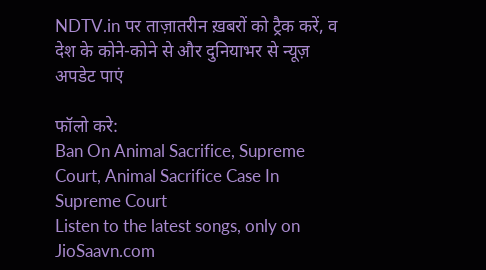NDTV.in पर ताज़ातरीन ख़बरों को ट्रैक करें, व देश के कोने-कोने से और दुनियाभर से न्यूज़ अपडेट पाएं

फॉलो करे:
Ban On Animal Sacrifice, Supreme Court, Animal Sacrifice Case In Supreme Court
Listen to the latest songs, only on JioSaavn.com